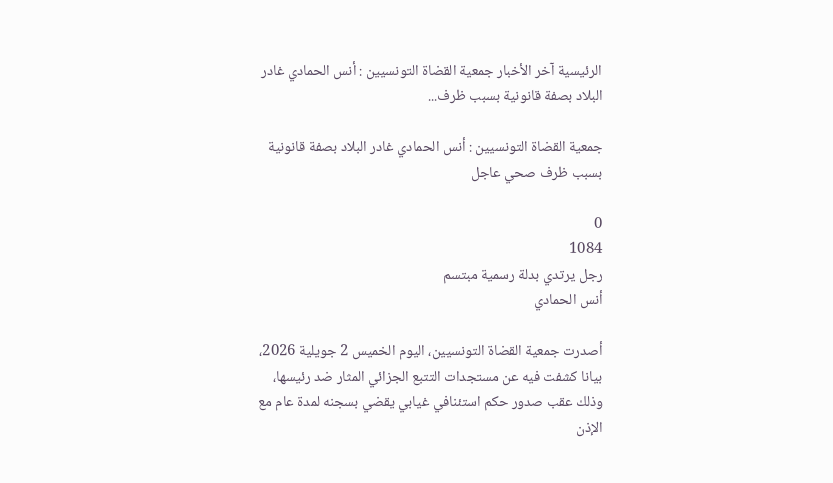الرئيسية آخر الأخبار جمعية القضاة التونسيين : أنس الحمادي غادر البلاد بصفة قانونية بسبب ظرف...

جمعية القضاة التونسيين : أنس الحمادي غادر البلاد بصفة قانونية بسبب ظرف صحي عاجل

0
1084
رجل يرتدي بدلة رسمية مبتسم
أنس الحمادي

أصدرت جمعية القضاة التونسيين، اليوم الخميس 2 جويلية 2026، بيانا كشفت فيه عن مستجدات التتبع الجزائي المثار ضد رئيسها، وذلك عقب صدور حكم استئنافي غيابي يقضي بسجنه لمدة عام مع الإذن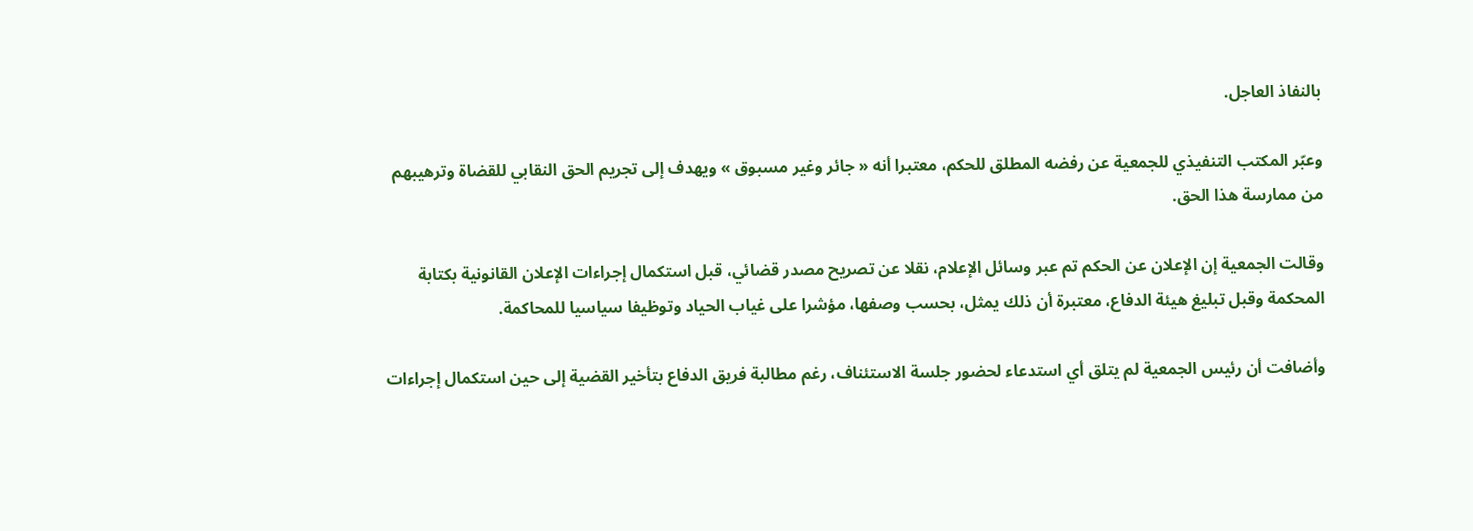بالنفاذ العاجل.

وعبّر المكتب التنفيذي للجمعية عن رفضه المطلق للحكم، معتبرا أنه « جائر وغير مسبوق » ويهدف إلى تجريم الحق النقابي للقضاة وترهيبهم من ممارسة هذا الحق.

وقالت الجمعية إن الإعلان عن الحكم تم عبر وسائل الإعلام، نقلا عن تصريح مصدر قضائي، قبل استكمال إجراءات الإعلان القانونية بكتابة المحكمة وقبل تبليغ هيئة الدفاع، معتبرة أن ذلك يمثل، بحسب وصفها، مؤشرا على غياب الحياد وتوظيفا سياسيا للمحاكمة.

وأضافت أن رئيس الجمعية لم يتلق أي استدعاء لحضور جلسة الاستئناف، رغم مطالبة فريق الدفاع بتأخير القضية إلى حين استكمال إجراءات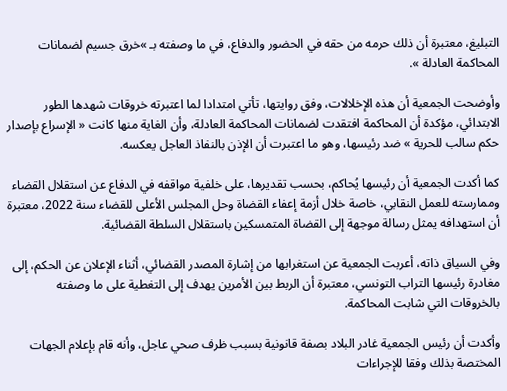التبليغ، معتبرة أن ذلك حرمه من حقه في الحضور والدفاع، في ما وصفته بـ »خرق جسيم لضمانات المحاكمة العادلة ».

وأوضحت الجمعية أن هذه الإخلالات، وفق روايتها، تأتي امتدادا لما اعتبرته خروقات شهدها الطور الابتدائي، مؤكدة أن المحاكمة افتقدت لضمانات المحاكمة العادلة، وأن الغاية منها كانت « الإسراع بإصدار حكم سالب للحرية » ضد رئيسها، وهو ما اعتبرت أن الإذن بالنفاذ العاجل يعكسه.

كما أكدت الجمعية أن رئيسها يُحاكم، بحسب تقديرها، على خلفية مواقفه في الدفاع عن استقلال القضاء وممارسته للعمل النقابي، خاصة خلال أزمة إعفاء القضاة وحل المجلس الأعلى للقضاء سنة 2022، معتبرة أن استهدافه يمثل رسالة موجهة إلى القضاة المتمسكين باستقلال السلطة القضائية.

وفي السياق ذاته، أعربت الجمعية عن استغرابها من إشارة المصدر القضائي، أثناء الإعلان عن الحكم، إلى مغادرة رئيسها التراب التونسي، معتبرة أن الربط بين الأمرين يهدف إلى التغطية على ما وصفته بالخروقات التي شابت المحاكمة.

وأكدت أن رئيس الجمعية غادر البلاد بصفة قانونية بسبب ظرف صحي عاجل، وأنه قام بإعلام الجهات المختصة بذلك وفقا للإجراءات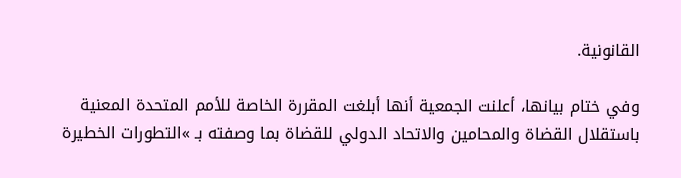القانونية.

وفي ختام بيانها، أعلنت الجمعية أنها أبلغت المقررة الخاصة للأمم المتحدة المعنية باستقلال القضاة والمحامين والاتحاد الدولي للقضاة بما وصفته بـ »التطورات الخطيرة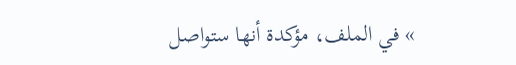» في الملف، مؤكدة أنها ستواصل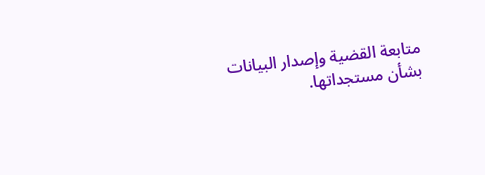متابعة القضية وإصدار البيانات بشأن مستجداتها.